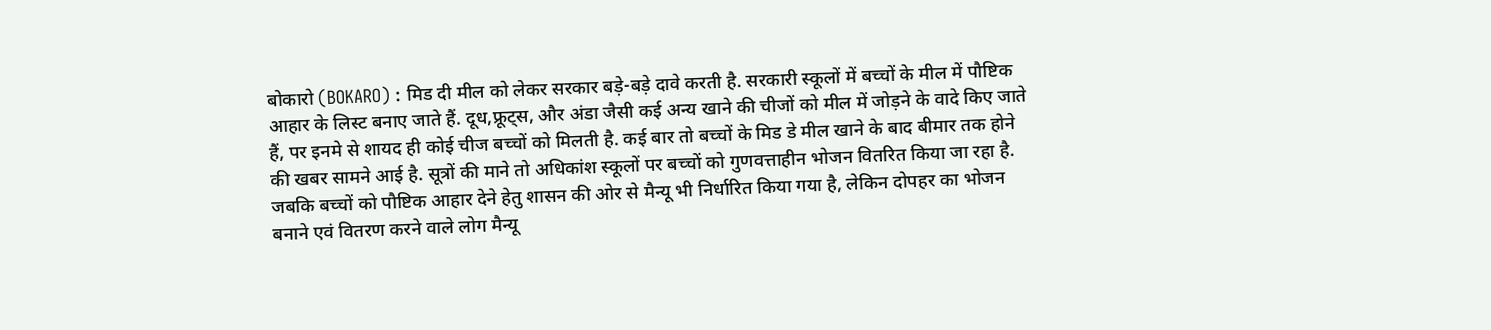बोकारो (BOKARO) : मिड दी मील को लेकर सरकार बड़े-बड़े दावे करती है. सरकारी स्कूलों में बच्चों के मील में पौष्टिक आहार के लिस्ट बनाए जाते हैं. दूध,फ्रूट्स, और अंडा जैसी कई अन्य खाने की चीजों को मील में जोड़ने के वादे किए जाते हैं, पर इनमे से शायद ही कोई चीज बच्चों को मिलती है. कई बार तो बच्चों के मिड डे मील खाने के बाद बीमार तक होने की खबर सामने आई है. सूत्रों की माने तो अधिकांश स्कूलों पर बच्चों को गुणवत्ताहीन भोजन वितरित किया जा रहा है. जबकि बच्चों को पौष्टिक आहार देने हेतु शासन की ओर से मैन्यू भी निर्धारित किया गया है, लेकिन दोपहर का भोजन बनाने एवं वितरण करने वाले लोग मैन्यू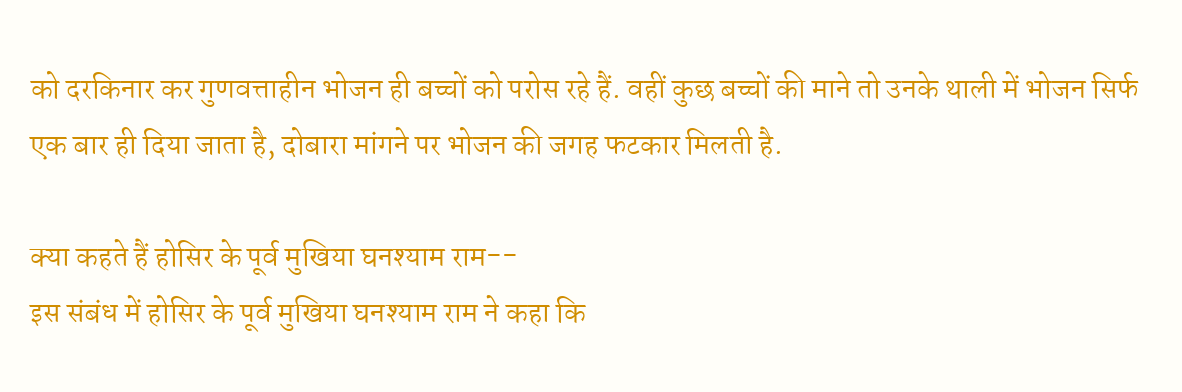को दरकिनार कर गुणवत्ताहीन भोजन ही बच्चों को परोस रहे हैं. वहीं कुछ बच्चों की माने तो उनके थाली में भोजन सिर्फ एक बार ही दिया जाता है, दोबारा मांगने पर भोजन की जगह फटकार मिलती है.

क्या कहते हैं होसिर के पूर्व मुखिया घनश्याम राम--
इस संबंध में होसिर के पूर्व मुखिया घनश्याम राम ने कहा कि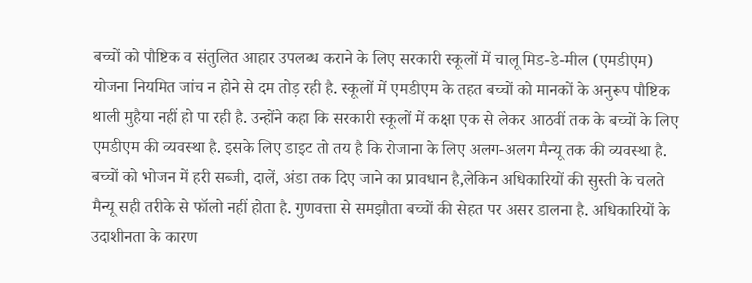बच्चों को पौष्टिक व संतुलित आहार उपलब्ध कराने के लिए सरकारी स्कूलों में चालू मिड-डे-मील (एमडीएम) योजना नियमित जांच न होने से दम तोड़ रही है. स्कूलों में एमडीएम के तहत बच्चों को मानकों के अनुरूप पौष्टिक थाली मुहैया नहीं हो पा रही है. उन्होंने कहा कि सरकारी स्कूलों में कक्षा एक से लेकर आठवीं तक के बच्चों के लिए एमडीएम की व्यवस्था है. इसके लिए डाइट तो तय है कि रोजाना के लिए अलग-अलग मैन्यू तक की व्यवस्था है. बच्चों को भोजन में हरी सब्जी, दालें, अंडा तक दिए जाने का प्रावधान है,लेकिन अधिकारियों की सुस्ती के चलते मैन्यू सही तरीके से फॉलो नहीं होता है. गुणवत्ता से समझौता बच्चों की सेहत पर असर डालना है. अधिकारियों के उदाशीनता के कारण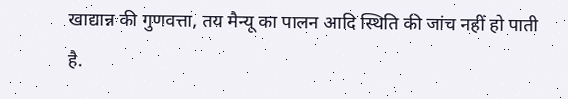खाद्यान्न की गुणवत्ता, तय मैन्यू का पालन आदि स्थिति की जांच नहीं हो पाती है.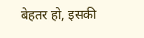बेहतर हो, इसकी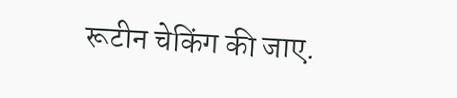रूटीन चेकिंग की जाए.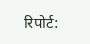रिपोर्ट: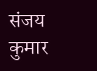संजय कुमार